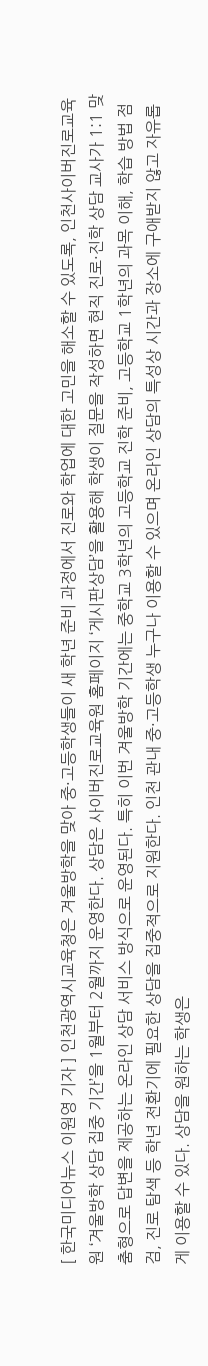[ 한국미디어뉴스 이원영 기자 ] 인천광역시교육청은 겨울방학을 맞아 중·고등학생들이 새 학년 준비 과정에서 진로와 학업에 대한 고민을 해소할 수 있도록, 인천사이버진로교육원 ‘겨울방학 상담 집중 기간’을 1월부터 2월까지 운영한다. 상담은 사이버진로교육원 홈페이지 ‘게시판상담’을 활용해 학생이 질문을 작성하면 현직 진로·진학 상담 교사가 1:1 맞춤형으로 답변을 제공하는 온라인 상담 서비스 방식으로 운영된다. 특히 이번 겨울방학 기간에는 중학교 3학년의 고등학교 진학 준비, 고등학교 1학년의 과목 이해, 학습 방법 점검, 진로 탐색 등 학년 전환기에 필요한 상담을 집중적으로 지원한다. 인천 관내 중·고등학생 누구나 이용할 수 있으며 온라인 상담의 특성상 시간과 장소에 구애받지 않고 자유롭게 이용할 수 있다. 상담을 원하는 학생은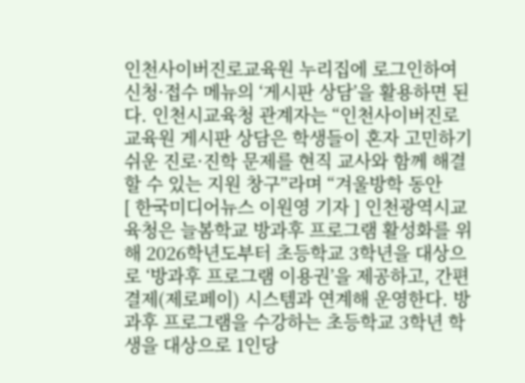인천사이버진로교육원 누리집에 로그인하여 신청·접수 메뉴의 ‘게시판 상담’을 활용하면 된다. 인천시교육청 관계자는 “인천사이버진로교육원 게시판 상담은 학생들이 혼자 고민하기 쉬운 진로·진학 문제를 현직 교사와 함께 해결할 수 있는 지원 창구”라며 “겨울방학 동안
[ 한국미디어뉴스 이원영 기자 ] 인천광역시교육청은 늘봄학교 방과후 프로그램 활성화를 위해 2026학년도부터 초등학교 3학년을 대상으로 ‘방과후 프로그램 이용권’을 제공하고, 간편결제(제로페이) 시스템과 연계해 운영한다. 방과후 프로그램을 수강하는 초등학교 3학년 학생을 대상으로 1인당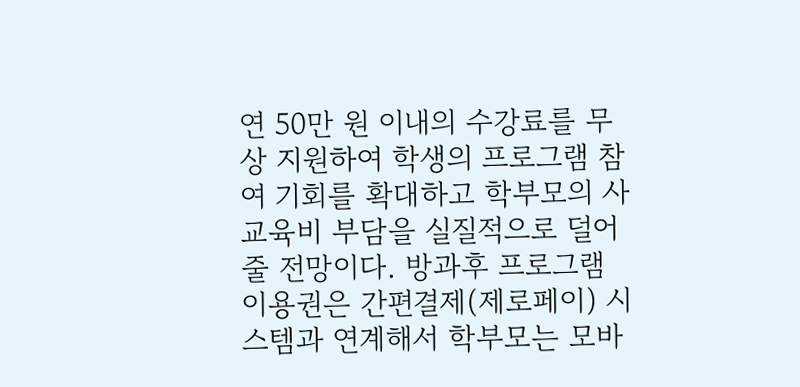연 50만 원 이내의 수강료를 무상 지원하여 학생의 프로그램 참여 기회를 확대하고 학부모의 사교육비 부담을 실질적으로 덜어 줄 전망이다. 방과후 프로그램 이용권은 간편결제(제로페이) 시스템과 연계해서 학부모는 모바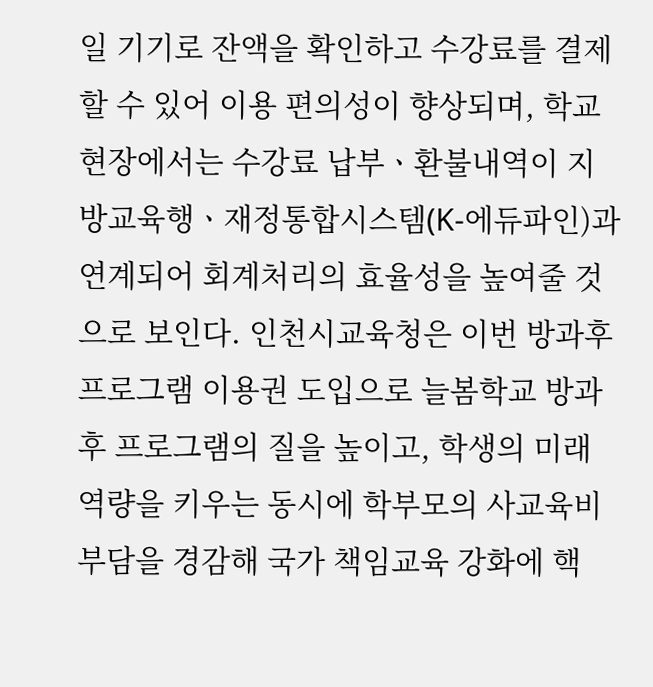일 기기로 잔액을 확인하고 수강료를 결제할 수 있어 이용 편의성이 향상되며, 학교 현장에서는 수강료 납부ㆍ환불내역이 지방교육행ㆍ재정통합시스템(K-에듀파인)과 연계되어 회계처리의 효율성을 높여줄 것으로 보인다. 인천시교육청은 이번 방과후 프로그램 이용권 도입으로 늘봄학교 방과후 프로그램의 질을 높이고, 학생의 미래 역량을 키우는 동시에 학부모의 사교육비 부담을 경감해 국가 책임교육 강화에 핵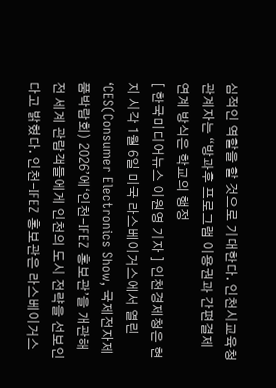심적인 역할을 할 것으로 기대한다. 인천시교육청 관계자는 “방과후 프로그램 이용권과 간편결제 연계 방식은 학교의 행정
[ 한국미디어뉴스 이원영 기자 ] 인천경제청은 현지 시각 1월 6일 미국 라스베이거스에서 열린‘CES(Consumer Electronics Show, 국제전자제품박람회) 2026’에‘인천-IFEZ 홍보관’을 개관해 전 세계 관람객들에게 인천의 도시 전략을 선보인다고 밝혔다. 인천-IFEZ 홍보관은 라스베이거스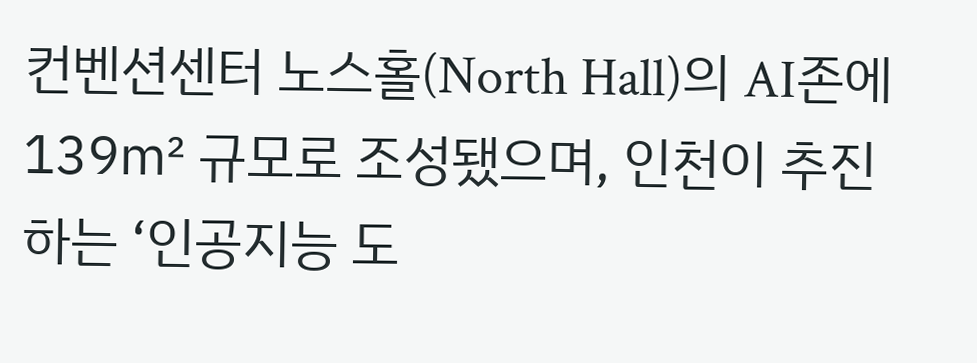컨벤션센터 노스홀(North Hall)의 AI존에 139㎡ 규모로 조성됐으며, 인천이 추진하는 ‘인공지능 도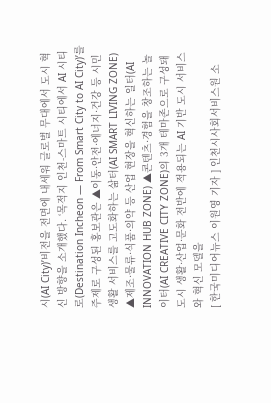시(AI City)’비전을 전면에 내세워 글로벌 무대에서 도시 혁신 방향을 소개했다. ‘목적지 인천-스마트 시티에서 AI 시티로(Destination Incheon — From Smart City to AI City)’를 주제로 구성된 홍보관은 ▲이동·안전·에너지·건강 등 시민 생활 서비스를 고도화하는 삶터(AI SMART LIVING ZONE) ▲제조·물류·식품·의약 등 산업 현장을 혁신하는 일터(AI INNOVATION HUB ZONE) ▲콘텐츠·경험을 창조하는 놀이터(AI CREATIVE CITY ZONE)의 3개 테마존으로 구성돼 도시 생활·산업·문화 전반에 적용되는 AI 기반 도시 서비스와 혁신 모델을
[ 한국미디어뉴스 이원영 기자 ] 인천시사회서비스원 소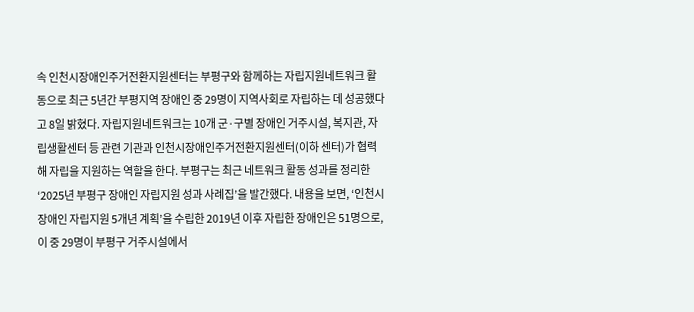속 인천시장애인주거전환지원센터는 부평구와 함께하는 자립지원네트워크 활동으로 최근 5년간 부평지역 장애인 중 29명이 지역사회로 자립하는 데 성공했다고 8일 밝혔다. 자립지원네트워크는 10개 군·구별 장애인 거주시설, 복지관, 자립생활센터 등 관련 기관과 인천시장애인주거전환지원센터(이하 센터)가 협력해 자립을 지원하는 역할을 한다. 부평구는 최근 네트워크 활동 성과를 정리한 ‘2025년 부평구 장애인 자립지원 성과 사례집’을 발간했다. 내용을 보면, ‘인천시 장애인 자립지원 5개년 계획’을 수립한 2019년 이후 자립한 장애인은 51명으로, 이 중 29명이 부평구 거주시설에서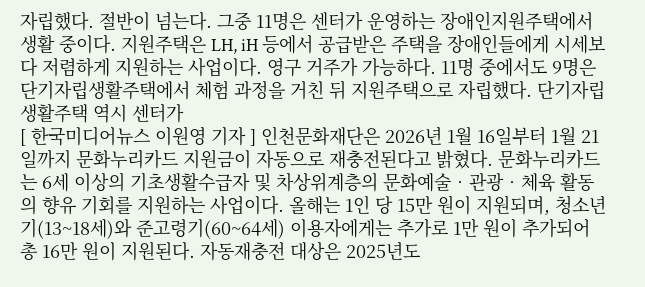자립했다. 절반이 넘는다. 그중 11명은 센터가 운영하는 장애인지원주택에서 생활 중이다. 지원주택은 LH, iH 등에서 공급받은 주택을 장애인들에게 시세보다 저렴하게 지원하는 사업이다. 영구 거주가 가능하다. 11명 중에서도 9명은 단기자립생활주택에서 체험 과정을 거친 뒤 지원주택으로 자립했다. 단기자립생활주택 역시 센터가
[ 한국미디어뉴스 이원영 기자 ] 인천문화재단은 2026년 1월 16일부터 1월 21일까지 문화누리카드 지원금이 자동으로 재충전된다고 밝혔다. 문화누리카드는 6세 이상의 기초생활수급자 및 차상위계층의 문화예술‧관광‧체육 활동의 향유 기회를 지원하는 사업이다. 올해는 1인 당 15만 원이 지원되며, 청소년기(13~18세)와 준고령기(60~64세) 이용자에게는 추가로 1만 원이 추가되어 총 16만 원이 지원된다. 자동재충전 대상은 2025년도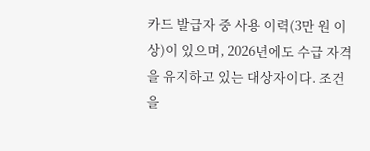카드 발급자 중 사용 이력(3만 원 이상)이 있으며, 2026년에도 수급 자격을 유지하고 있는 대상자이다. 조건을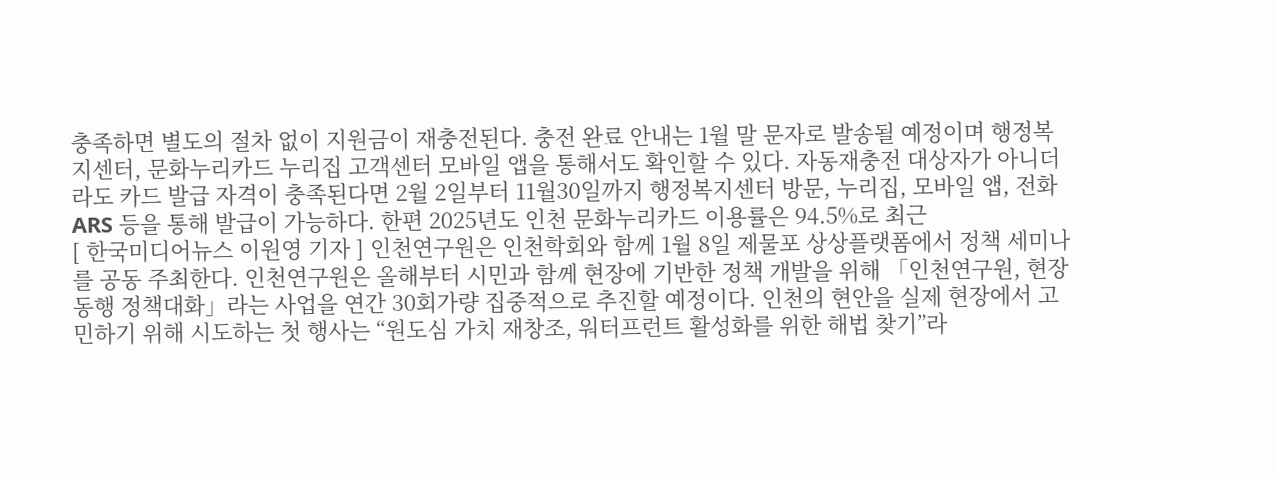충족하면 별도의 절차 없이 지원금이 재충전된다. 충전 완료 안내는 1월 말 문자로 발송될 예정이며 행정복지센터, 문화누리카드 누리집 고객센터 모바일 앱을 통해서도 확인할 수 있다. 자동재충전 대상자가 아니더라도 카드 발급 자격이 충족된다면 2월 2일부터 11월30일까지 행정복지센터 방문, 누리집, 모바일 앱, 전화 ARS 등을 통해 발급이 가능하다. 한편 2025년도 인천 문화누리카드 이용률은 94.5%로 최근
[ 한국미디어뉴스 이원영 기자 ] 인천연구원은 인천학회와 함께 1월 8일 제물포 상상플랫폼에서 정책 세미나를 공동 주최한다. 인천연구원은 올해부터 시민과 함께 현장에 기반한 정책 개발을 위해 「인천연구원, 현장동행 정책대화」라는 사업을 연간 30회가량 집중적으로 추진할 예정이다. 인천의 현안을 실제 현장에서 고민하기 위해 시도하는 첫 행사는 “원도심 가치 재창조, 워터프런트 활성화를 위한 해법 찾기”라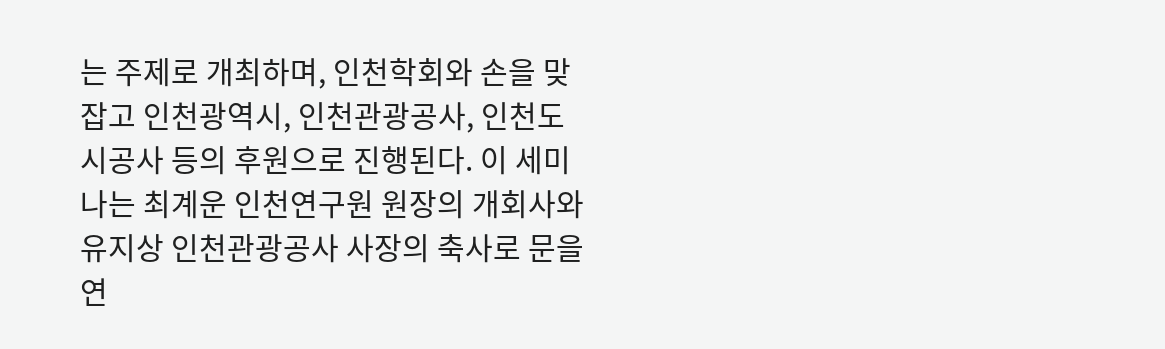는 주제로 개최하며, 인천학회와 손을 맞잡고 인천광역시, 인천관광공사, 인천도시공사 등의 후원으로 진행된다. 이 세미나는 최계운 인천연구원 원장의 개회사와 유지상 인천관광공사 사장의 축사로 문을 연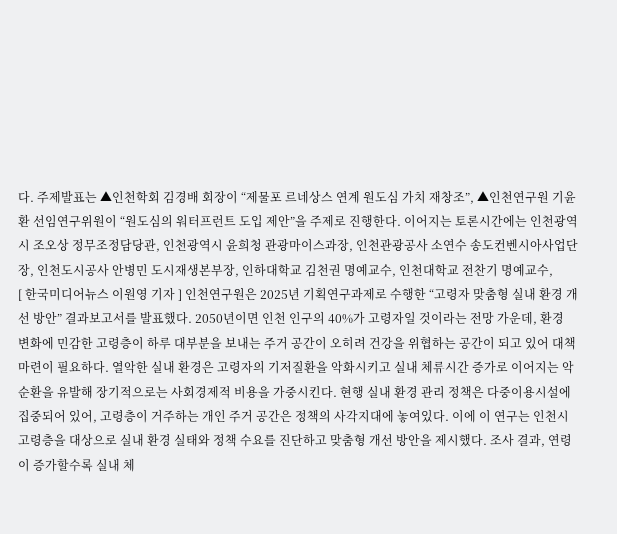다. 주제발표는 ▲인천학회 김경배 회장이 “제물포 르네상스 연계 원도심 가치 재창조”, ▲인천연구원 기윤환 선임연구위원이 “원도심의 워터프런트 도입 제안”을 주제로 진행한다. 이어지는 토론시간에는 인천광역시 조오상 정무조정담당관, 인천광역시 윤희청 관광마이스과장, 인천관광공사 소연수 송도컨벤시아사업단장, 인천도시공사 안병민 도시재생본부장, 인하대학교 김천권 명예교수, 인천대학교 전찬기 명예교수,
[ 한국미디어뉴스 이원영 기자 ] 인천연구원은 2025년 기획연구과제로 수행한 “고령자 맞춤형 실내 환경 개선 방안” 결과보고서를 발표했다. 2050년이면 인천 인구의 40%가 고령자일 것이라는 전망 가운데, 환경 변화에 민감한 고령층이 하루 대부분을 보내는 주거 공간이 오히려 건강을 위협하는 공간이 되고 있어 대책 마련이 필요하다. 열악한 실내 환경은 고령자의 기저질환을 악화시키고 실내 체류시간 증가로 이어지는 악순환을 유발해 장기적으로는 사회경제적 비용을 가중시킨다. 현행 실내 환경 관리 정책은 다중이용시설에 집중되어 있어, 고령층이 거주하는 개인 주거 공간은 정책의 사각지대에 놓여있다. 이에 이 연구는 인천시 고령층을 대상으로 실내 환경 실태와 정책 수요를 진단하고 맞춤형 개선 방안을 제시했다. 조사 결과, 연령이 증가할수록 실내 체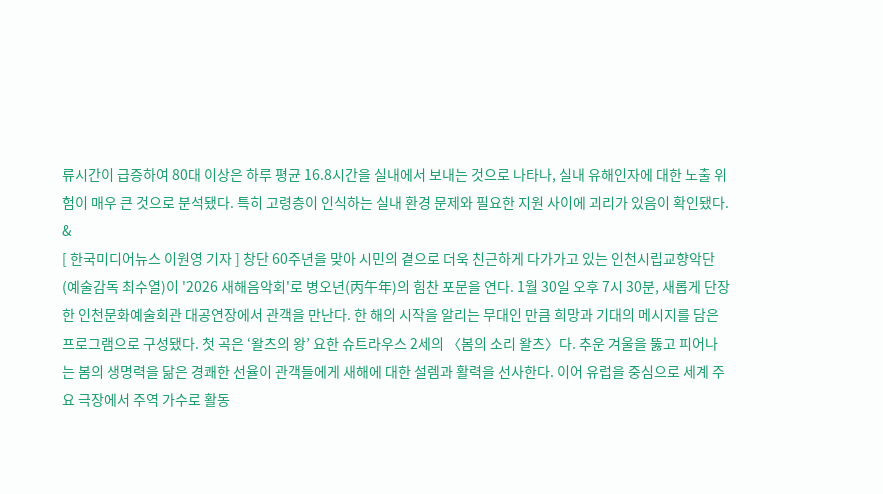류시간이 급증하여 80대 이상은 하루 평균 16.8시간을 실내에서 보내는 것으로 나타나, 실내 유해인자에 대한 노출 위험이 매우 큰 것으로 분석됐다. 특히 고령층이 인식하는 실내 환경 문제와 필요한 지원 사이에 괴리가 있음이 확인됐다. &
[ 한국미디어뉴스 이원영 기자 ] 창단 60주년을 맞아 시민의 곁으로 더욱 친근하게 다가가고 있는 인천시립교향악단(예술감독 최수열)이 '2026 새해음악회'로 병오년(丙午年)의 힘찬 포문을 연다. 1월 30일 오후 7시 30분, 새롭게 단장한 인천문화예술회관 대공연장에서 관객을 만난다. 한 해의 시작을 알리는 무대인 만큼 희망과 기대의 메시지를 담은 프로그램으로 구성됐다. 첫 곡은 ‘왈츠의 왕’ 요한 슈트라우스 2세의 〈봄의 소리 왈츠〉다. 추운 겨울을 뚫고 피어나는 봄의 생명력을 닮은 경쾌한 선율이 관객들에게 새해에 대한 설렘과 활력을 선사한다. 이어 유럽을 중심으로 세계 주요 극장에서 주역 가수로 활동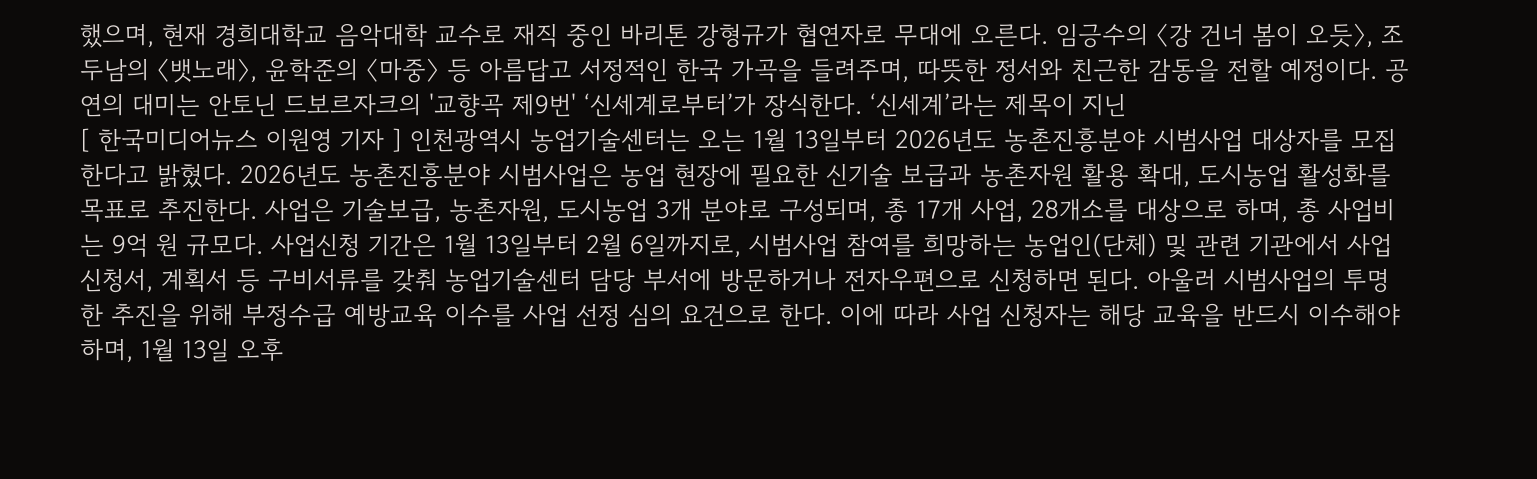했으며, 현재 경희대학교 음악대학 교수로 재직 중인 바리톤 강형규가 협연자로 무대에 오른다. 임긍수의 〈강 건너 봄이 오듯〉, 조두남의 〈뱃노래〉, 윤학준의 〈마중〉 등 아름답고 서정적인 한국 가곡을 들려주며, 따뜻한 정서와 친근한 감동을 전할 예정이다. 공연의 대미는 안토닌 드보르자크의 '교향곡 제9번' ‘신세계로부터’가 장식한다. ‘신세계’라는 제목이 지닌
[ 한국미디어뉴스 이원영 기자 ] 인천광역시 농업기술센터는 오는 1월 13일부터 2026년도 농촌진흥분야 시범사업 대상자를 모집한다고 밝혔다. 2026년도 농촌진흥분야 시범사업은 농업 현장에 필요한 신기술 보급과 농촌자원 활용 확대, 도시농업 활성화를 목표로 추진한다. 사업은 기술보급, 농촌자원, 도시농업 3개 분야로 구성되며, 총 17개 사업, 28개소를 대상으로 하며, 총 사업비는 9억 원 규모다. 사업신청 기간은 1월 13일부터 2월 6일까지로, 시범사업 참여를 희망하는 농업인(단체) 및 관련 기관에서 사업신청서, 계획서 등 구비서류를 갖춰 농업기술센터 담당 부서에 방문하거나 전자우편으로 신청하면 된다. 아울러 시범사업의 투명한 추진을 위해 부정수급 예방교육 이수를 사업 선정 심의 요건으로 한다. 이에 따라 사업 신청자는 해당 교육을 반드시 이수해야 하며, 1월 13일 오후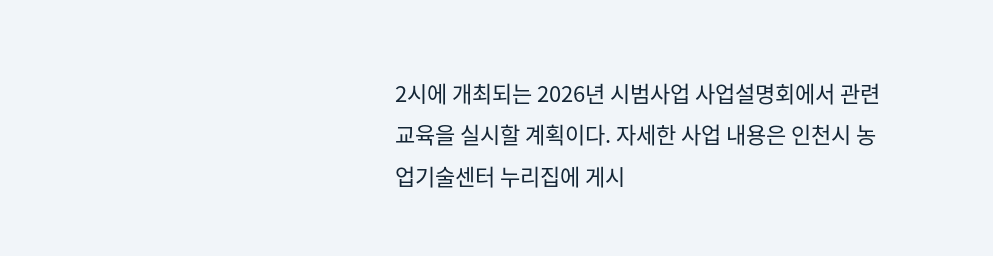2시에 개최되는 2026년 시범사업 사업설명회에서 관련 교육을 실시할 계획이다. 자세한 사업 내용은 인천시 농업기술센터 누리집에 게시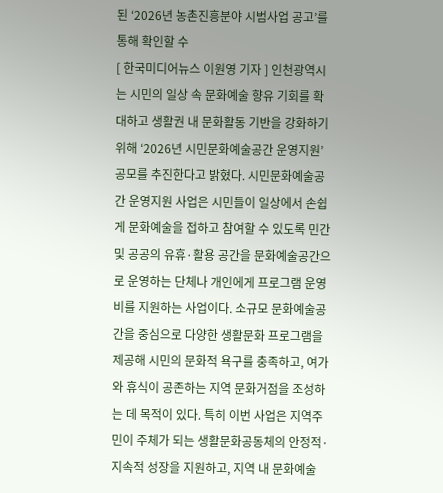된 ‘2026년 농촌진흥분야 시범사업 공고’를 통해 확인할 수
[ 한국미디어뉴스 이원영 기자 ] 인천광역시는 시민의 일상 속 문화예술 향유 기회를 확대하고 생활권 내 문화활동 기반을 강화하기 위해 ‘2026년 시민문화예술공간 운영지원’ 공모를 추진한다고 밝혔다. 시민문화예술공간 운영지원 사업은 시민들이 일상에서 손쉽게 문화예술을 접하고 참여할 수 있도록 민간 및 공공의 유휴·활용 공간을 문화예술공간으로 운영하는 단체나 개인에게 프로그램 운영비를 지원하는 사업이다. 소규모 문화예술공간을 중심으로 다양한 생활문화 프로그램을 제공해 시민의 문화적 욕구를 충족하고, 여가와 휴식이 공존하는 지역 문화거점을 조성하는 데 목적이 있다. 특히 이번 사업은 지역주민이 주체가 되는 생활문화공동체의 안정적·지속적 성장을 지원하고, 지역 내 문화예술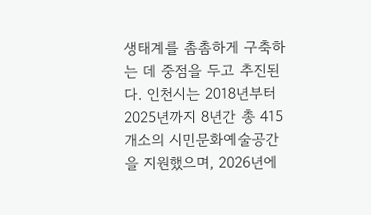생태계를 촘촘하게 구축하는 데 중점을 두고 추진된다. 인천시는 2018년부터 2025년까지 8년간 총 415개소의 시민문화예술공간을 지원했으며, 2026년에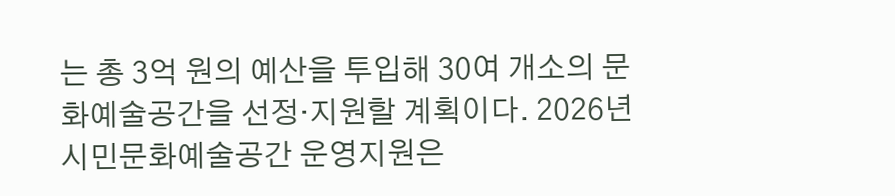는 총 3억 원의 예산을 투입해 30여 개소의 문화예술공간을 선정·지원할 계획이다. 2026년 시민문화예술공간 운영지원은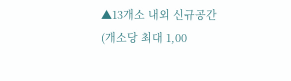▲13개소 내외 신규공간(개소당 최대 1,00